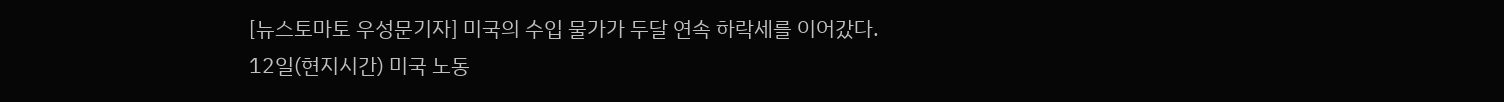[뉴스토마토 우성문기자] 미국의 수입 물가가 두달 연속 하락세를 이어갔다.
12일(현지시간) 미국 노동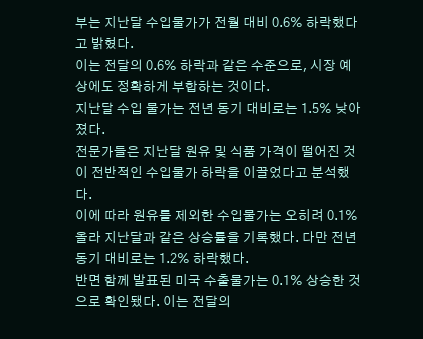부는 지난달 수입물가가 전월 대비 0.6% 하락했다고 밝혔다.
이는 전달의 0.6% 하락과 같은 수준으로, 시장 예상에도 정확하게 부합하는 것이다.
지난달 수입 물가는 전년 동기 대비로는 1.5% 낮아졌다.
전문가들은 지난달 원유 및 식품 가격이 떨어진 것이 전반적인 수입물가 하락을 이끌었다고 분석했다.
이에 따라 원유를 제외한 수입물가는 오히려 0.1% 올라 지난달과 같은 상승률을 기록했다. 다만 전년 동기 대비로는 1.2% 하락했다.
반면 함께 발표된 미국 수출물가는 0.1% 상승한 것으로 확인됐다. 이는 전달의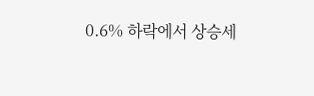0.6% 하락에서 상승세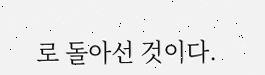로 돌아선 것이다.